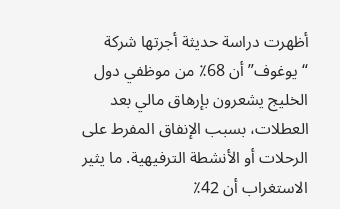أظهرت دراسة حديثة أجرتها شركة “يوغوف” أن 68٪ من موظفي دول الخليج يشعرون بإرهاق مالي بعد العطلات، بسبب الإنفاق المفرط على الرحلات أو الأنشطة الترفيهية. ما يثير الاستغراب أن 42٪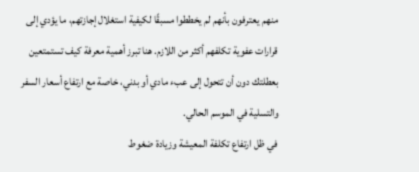منهم يعترفون بأنهم لم يخططوا مسبقًا لكيفية استغلال إجازتهم، ما يؤدي إلى قرارات عفوية تكلفهم أكثر من اللازم. هنا تبرز أهمية معرفة كيف تستمتعين بعطلتك دون أن تتحول إلى عبء مادي أو بدني، خاصة مع ارتفاع أسعار السفر والتسلية في الموسم الحالي.
في ظل ارتفاع تكلفة المعيشة وزيادة ضغوط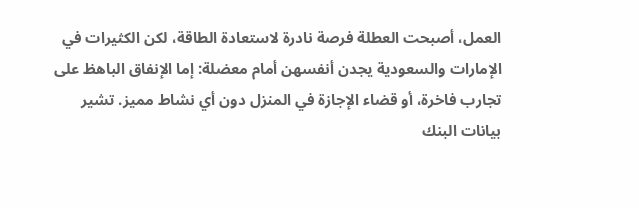العمل، أصبحت العطلة فرصة نادرة لاستعادة الطاقة، لكن الكثيرات في الإمارات والسعودية يجدن أنفسهن أمام معضلة: إما الإنفاق الباهظ على تجارب فاخرة، أو قضاء الإجازة في المنزل دون أي نشاط مميز. تشير بيانات البنك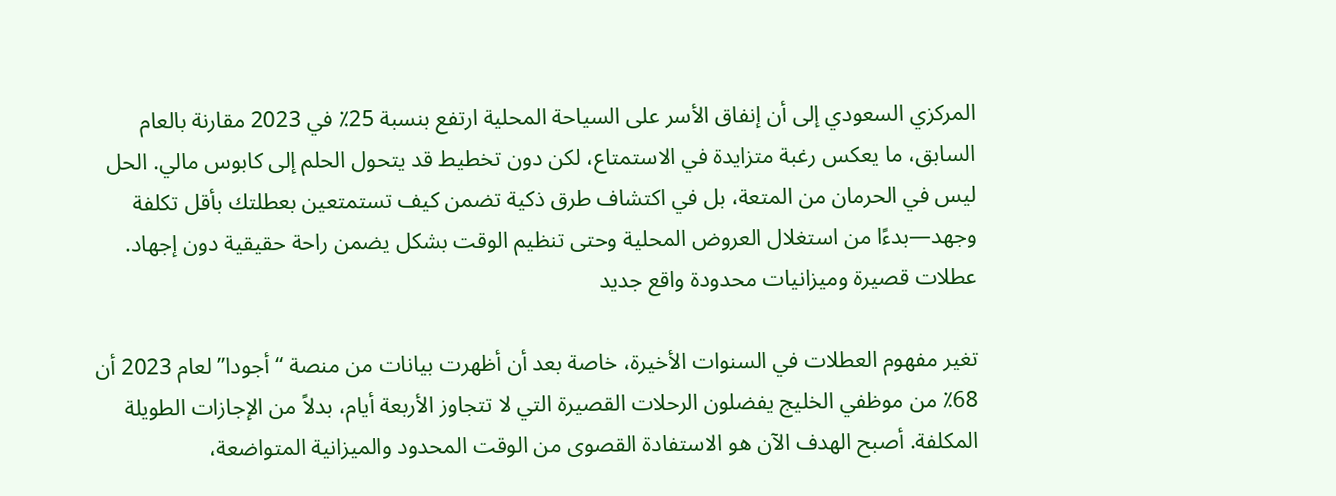المركزي السعودي إلى أن إنفاق الأسر على السياحة المحلية ارتفع بنسبة 25٪ في 2023 مقارنة بالعام السابق، ما يعكس رغبة متزايدة في الاستمتاع، لكن دون تخطيط قد يتحول الحلم إلى كابوس مالي. الحل ليس في الحرمان من المتعة، بل في اكتشاف طرق ذكية تضمن كيف تستمتعين بعطلتك بأقل تكلفة وجهد—بدءًا من استغلال العروض المحلية وحتى تنظيم الوقت بشكل يضمن راحة حقيقية دون إجهاد.
عطلات قصيرة وميزانيات محدودة واقع جديد

تغير مفهوم العطلات في السنوات الأخيرة، خاصة بعد أن أظهرت بيانات من منصة “أجودا” لعام 2023 أن 68٪ من موظفي الخليج يفضلون الرحلات القصيرة التي لا تتجاوز الأربعة أيام، بدلاً من الإجازات الطويلة المكلفة. أصبح الهدف الآن هو الاستفادة القصوى من الوقت المحدود والميزانية المتواضعة،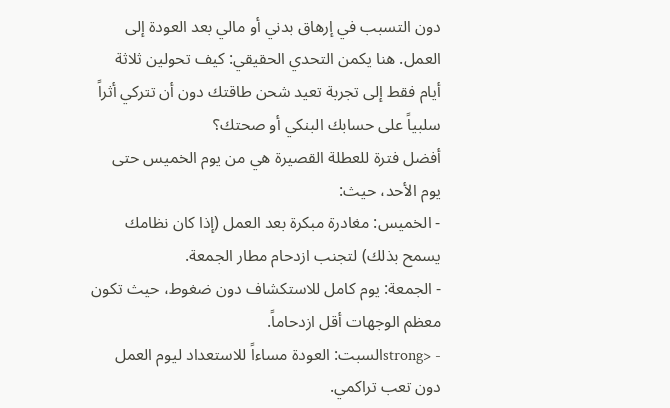دون التسبب في إرهاق بدني أو مالي بعد العودة إلى العمل. هنا يكمن التحدي الحقيقي: كيف تحولين ثلاثة أيام فقط إلى تجربة تعيد شحن طاقتك دون أن تتركي أثراً سلبياً على حسابك البنكي أو صحتك؟
أفضل فترة للعطلة القصيرة هي من يوم الخميس حتى يوم الأحد، حيث:
- الخميس: مغادرة مبكرة بعد العمل (إذا كان نظامك يسمح بذلك) لتجنب ازدحام مطار الجمعة.
- الجمعة: يوم كامل للاستكشاف دون ضغوط، حيث تكون معظم الوجهات أقل ازدحاماً.
- <strongالسبت: العودة مساءاً للاستعداد ليوم العمل دون تعب تراكمي.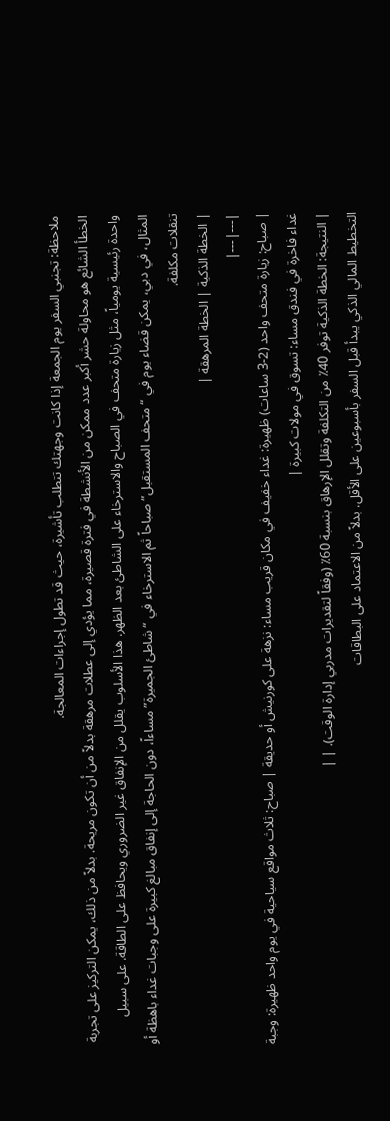ملاحظة: تجنبي السفر يوم الجمعة إذا كانت وجهتك تتطلب تأشيرة، حيث قد تطول إجراءات المعالجة.
الخطأ الشائع هو محاولة حشر أكبر عدد ممكن من الأنشطة في فترة قصيرة، مما يؤدي إلى عطلات مرهقة بدلاً من أن تكون مريحة. بدلاً من ذلك، يمكن التركيز على تجربة واحدة رئيسية يومياً، مثل زيارة متحف في الصباح والاسترخاء على الشاطئ بعد الظهر. هذا الأسلوب يقلل من الإنفاق غير الضروري ويحافظ على الطاقة. على سبيل المثال، في دبي، يمكن قضاء يوم في “متحف المستقبل” صباحاً ثم الاسترخاء في “شاطئ الجميرة” مساءاً، دون الحاجة إلى إنفاق مبالغ كبيرة على وجبات غداء باهظة أو تنقلات مكلفة.
| الخطة الذكية | الخطة المرهقة |
|---|---|
| صباح: زيارة متحف واحد (2-3 ساعات) ظهيرة: غداء خفيف في مكان قريب مساء: نزهة على كورنيش أو حديقة | صباح: ثلاث مواقع سياحية في يوم واحد ظهيرة: وجبة غداء فاخرة في فندق مساء: تسوق في مولات كبيرة |
| النتيجة: الخطة الذكية توفر 40٪ من التكلفة وتقلل الإرهاق بنسبة 60٪ (وفقاً لتقديرات مدربي إدارة الوقت). | |
التخطيط المالي الذكي يبدأ قبل السفر بأسبوعين على الأقل. بدلاً من الاعتماد على البطاقات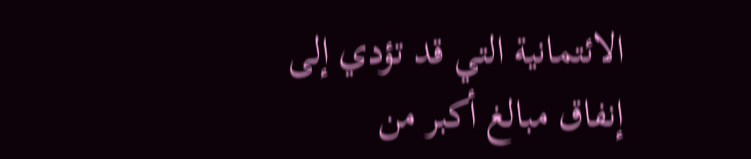الائتمانية التي قد تؤدي إلى إنفاق مبالغ أكبر من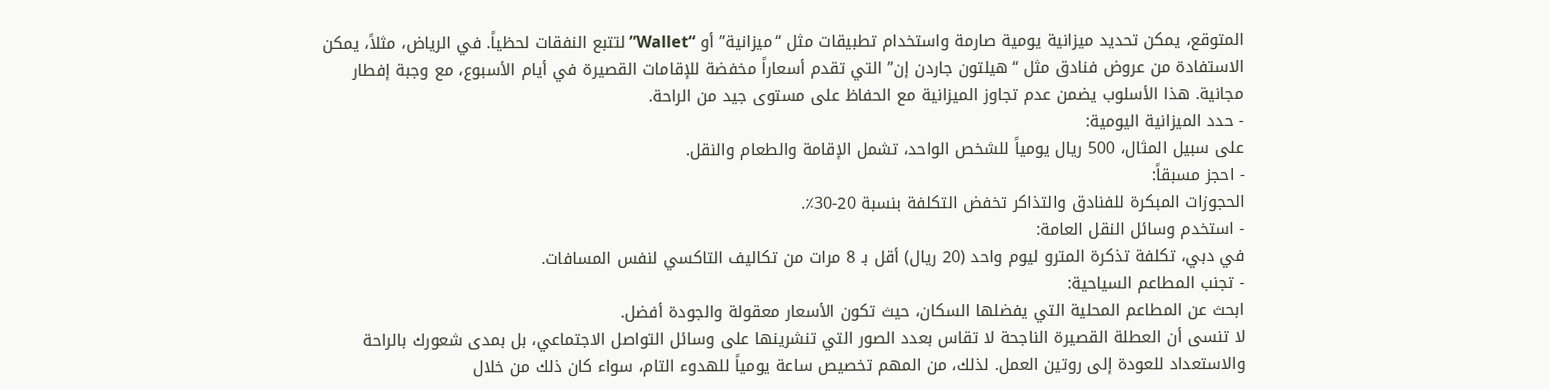المتوقع، يمكن تحديد ميزانية يومية صارمة واستخدام تطبيقات مثل “ميزانية” أو “Wallet” لتتبع النفقات لحظياً. في الرياض، مثلاً، يمكن الاستفادة من عروض فنادق مثل “هيلتون جاردن إن” التي تقدم أسعاراً مخفضة للإقامات القصيرة في أيام الأسبوع، مع وجبة إفطار مجانية. هذا الأسلوب يضمن عدم تجاوز الميزانية مع الحفاظ على مستوى جيد من الراحة.
- حدد الميزانية اليومية:
على سبيل المثال، 500 ريال يومياً للشخص الواحد، تشمل الإقامة والطعام والنقل.
- احجز مسبقاً:
الحجوزات المبكرة للفنادق والتذاكر تخفض التكلفة بنسبة 20-30٪.
- استخدم وسائل النقل العامة:
في دبي، تكلفة تذكرة المترو ليوم واحد (20 ريال) أقل بـ 8 مرات من تكاليف التاكسي لنفس المسافات.
- تجنب المطاعم السياحية:
ابحث عن المطاعم المحلية التي يفضلها السكان، حيث تكون الأسعار معقولة والجودة أفضل.
لا تنسى أن العطلة القصيرة الناجحة لا تقاس بعدد الصور التي تنشرينها على وسائل التواصل الاجتماعي، بل بمدى شعورك بالراحة والاستعداد للعودة إلى روتين العمل. لذلك، من المهم تخصيص ساعة يومياً للهدوء التام، سواء كان ذلك من خلال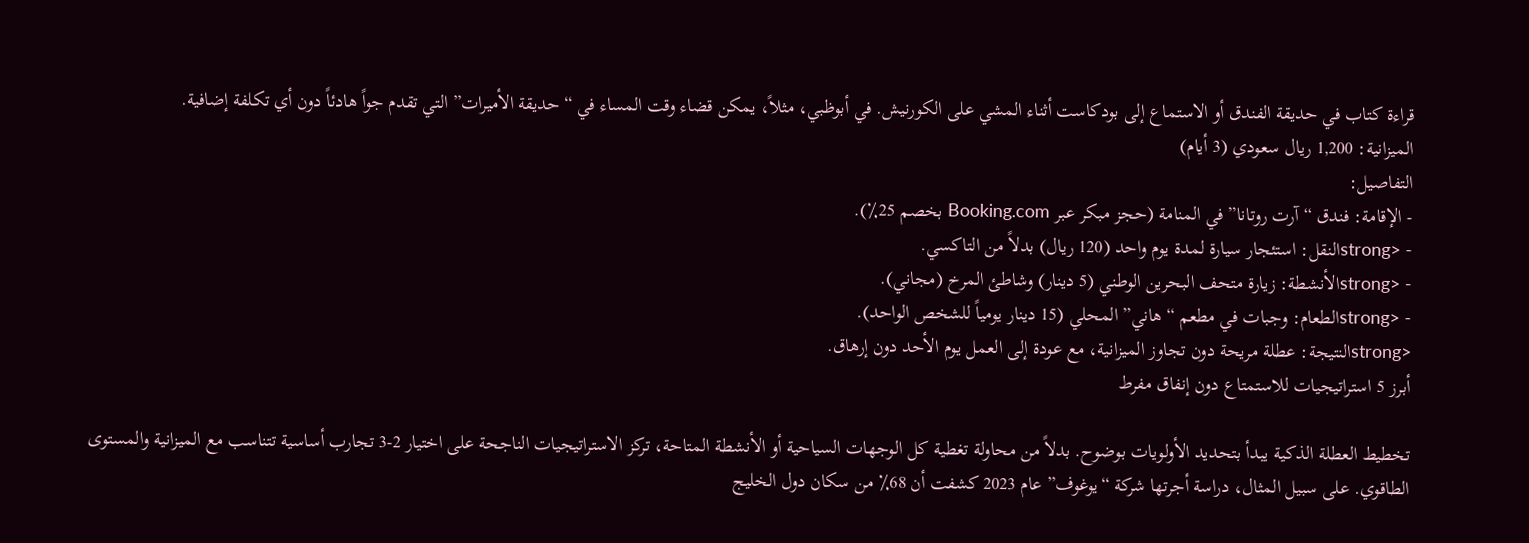قراءة كتاب في حديقة الفندق أو الاستماع إلى بودكاست أثناء المشي على الكورنيش. في أبوظبي، مثلاً، يمكن قضاء وقت المساء في “حديقة الأميرات” التي تقدم جواً هادئاً دون أي تكلفة إضافية.
الميزانية: 1,200 ريال سعودي (3 أيام)
التفاصيل:
- الإقامة: فندق “آرت روتانا” في المنامة (حجز مبكر عبر Booking.com بخصم 25٪).
- <strongالنقل: استئجار سيارة لمدة يوم واحد (120 ريال) بدلاً من التاكسي.
- <strongالأنشطة: زيارة متحف البحرين الوطني (5 دينار) وشاطئ المرخ (مجاني).
- <strongالطعام: وجبات في مطعم “هاني” المحلي (15 دينار يومياً للشخص الواحد).
<strongالنتيجة: عطلة مريحة دون تجاوز الميزانية، مع عودة إلى العمل يوم الأحد دون إرهاق.
أبرز 5 استراتيجيات للاستمتاع دون إنفاق مفرط

تخطيط العطلة الذكية يبدأ بتحديد الأولويات بوضوح. بدلاً من محاولة تغطية كل الوجهات السياحية أو الأنشطة المتاحة، تركز الاستراتيجيات الناجحة على اختيار 2-3 تجارب أساسية تتناسب مع الميزانية والمستوى الطاقوي. على سبيل المثال، دراسة أجرتها شركة “يوغوف” عام 2023 كشفت أن 68٪ من سكان دول الخليج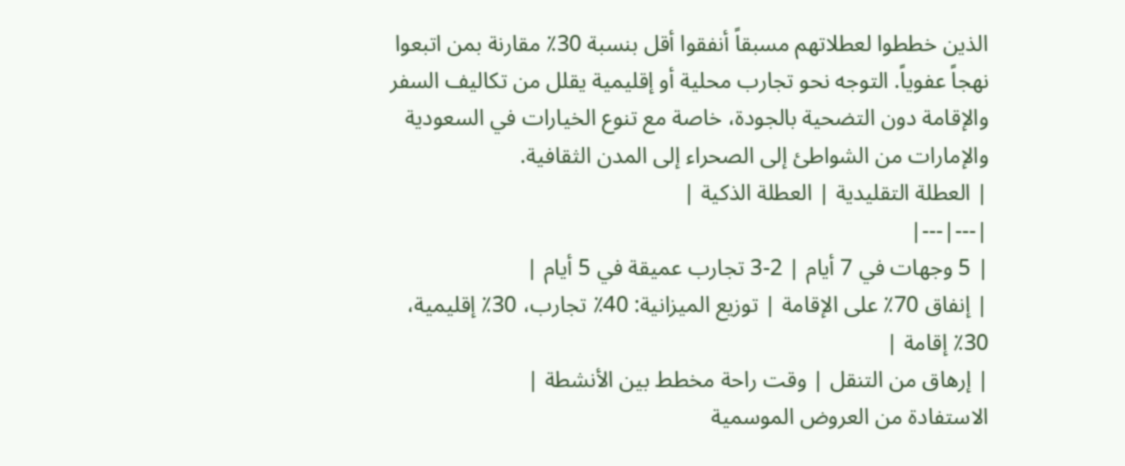الذين خططوا لعطلاتهم مسبقاً أنفقوا أقل بنسبة 30٪ مقارنة بمن اتبعوا نهجاً عفوياً. التوجه نحو تجارب محلية أو إقليمية يقلل من تكاليف السفر والإقامة دون التضحية بالجودة، خاصة مع تنوع الخيارات في السعودية والإمارات من الشواطئ إلى الصحراء إلى المدن الثقافية.
| العطلة التقليدية | العطلة الذكية |
|---|---|
| 5 وجهات في 7 أيام | 2-3 تجارب عميقة في 5 أيام |
| إنفاق 70٪ على الإقامة | توزيع الميزانية: 40٪ تجارب، 30٪ إقليمية، 30٪ إقامة |
| إرهاق من التنقل | وقت راحة مخطط بين الأنشطة |
الاستفادة من العروض الموسمية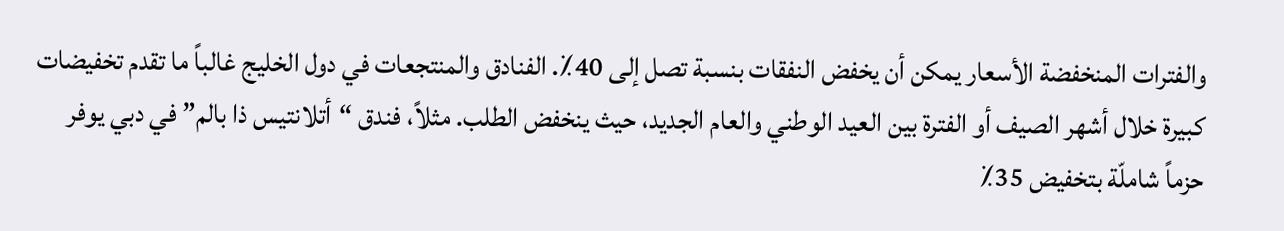والفترات المنخفضة الأسعار يمكن أن يخفض النفقات بنسبة تصل إلى 40٪. الفنادق والمنتجعات في دول الخليج غالباً ما تقدم تخفيضات كبيرة خلال أشهر الصيف أو الفترة بين العيد الوطني والعام الجديد، حيث ينخفض الطلب. مثلاً، فندق “أتلانتيس ذا بالم” في دبي يوفر حزماً شاملّة بتخفيض 35٪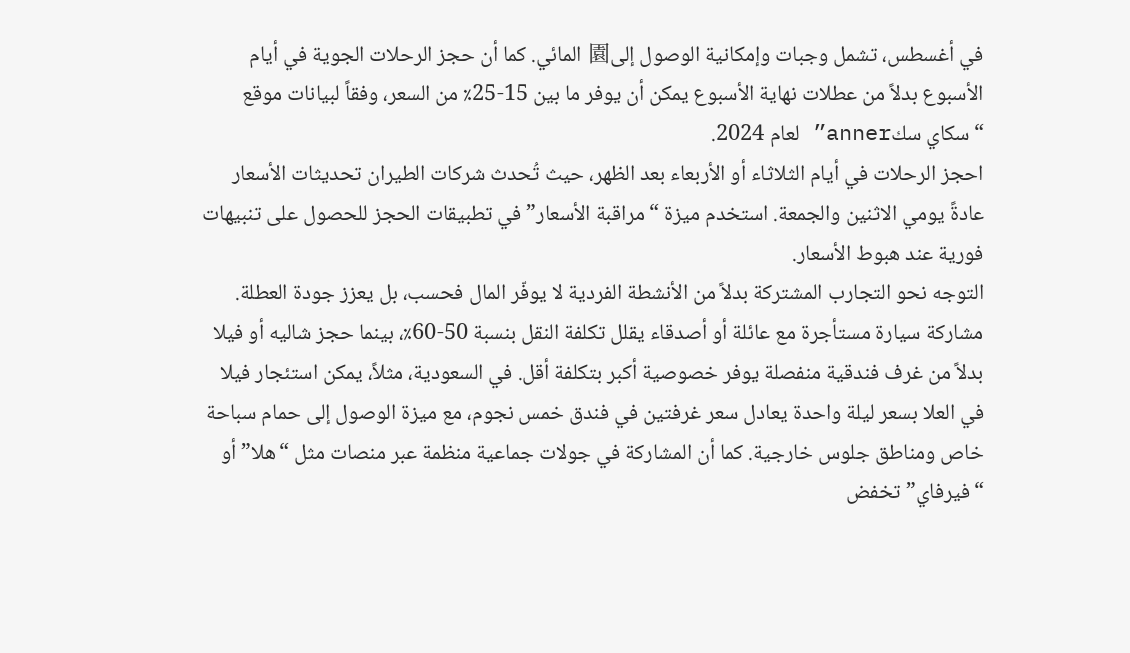في أغسطس، تشمل وجبات وإمكانية الوصول إلى園 المائي. كما أن حجز الرحلات الجوية في أيام الأسبوع بدلاً من عطلات نهاية الأسبوع يمكن أن يوفر ما بين 15-25٪ من السعر، وفقاً لبيانات موقع “سكاي سكanner” لعام 2024.
احجز الرحلات في أيام الثلاثاء أو الأربعاء بعد الظهر، حيث تُحدث شركات الطيران تحديثات الأسعار عادةً يومي الاثنين والجمعة. استخدم ميزة “مراقبة الأسعار” في تطبيقات الحجز للحصول على تنبيهات فورية عند هبوط الأسعار.
التوجه نحو التجارب المشتركة بدلاً من الأنشطة الفردية لا يوفّر المال فحسب، بل يعزز جودة العطلة. مشاركة سيارة مستأجرة مع عائلة أو أصدقاء يقلل تكلفة النقل بنسبة 50-60٪، بينما حجز شاليه أو فيلا بدلاً من غرف فندقية منفصلة يوفر خصوصية أكبر بتكلفة أقل. في السعودية، مثلاً، يمكن استئجار فيلا في العلا بسعر ليلة واحدة يعادل سعر غرفتين في فندق خمس نجوم، مع ميزة الوصول إلى حمام سباحة خاص ومناطق جلوس خارجية. كما أن المشاركة في جولات جماعية منظمة عبر منصات مثل “هلا” أو “فيرفاي” تخفض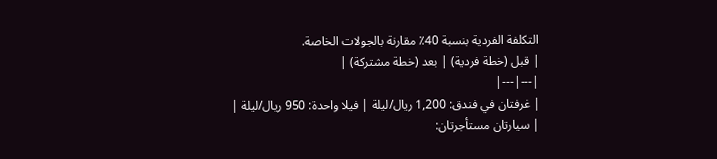التكلفة الفردية بنسبة 40٪ مقارنة بالجولات الخاصة.
| قبل (خطة فردية) | بعد (خطة مشتركة) |
|---|---|
| غرفتان في فندق: 1,200 ريال/ليلة | فيلا واحدة: 950 ريال/ليلة |
| سيارتان مستأجرتان: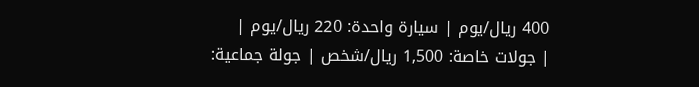400 ريال/يوم | سيارة واحدة: 220 ريال/يوم |
| جولات خاصة: 1,500 ريال/شخص | جولة جماعية: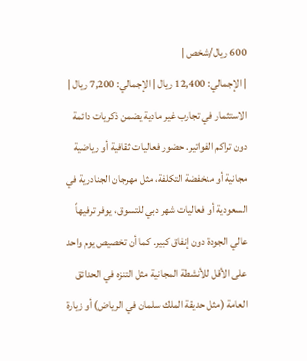600 ريال/شخص |
| الإجمالي: 12,400 ريال | الإجمالي: 7,200 ريال |
الاستثمار في تجارب غير مادية يضمن ذكريات دائمة دون تراكم الفواتير. حضور فعاليات ثقافية أو رياضية مجانية أو منخفضة التكلفة، مثل مهرجان الجنادرية في السعودية أو فعاليات شهر دبي للتسوق، يوفر ترفيهاً عالي الجودة دون إنفاق كبير. كما أن تخصيص يوم واحد على الأقل للأنشطة المجانية مثل التنزه في الحدائق العامة (مثل حديقة الملك سلمان في الرياض) أو زيارة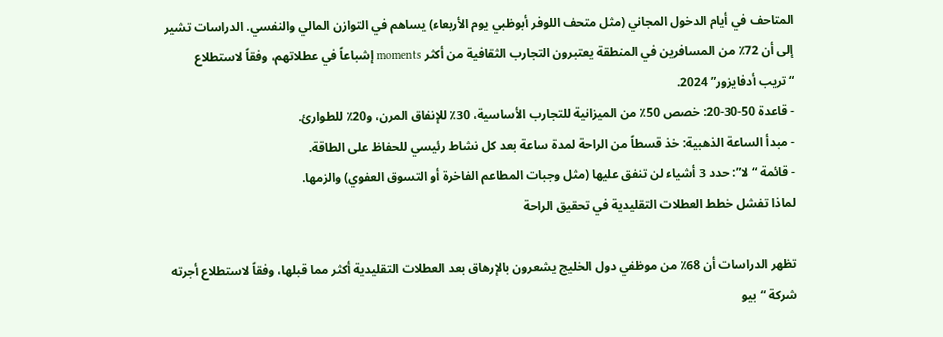المتاحف في أيام الدخول المجاني (مثل متحف اللوفر أبوظبي يوم الأربعاء) يساهم في التوازن المالي والنفسي. الدراسات تشير إلى أن 72٪ من المسافرين في المنطقة يعتبرون التجارب الثقافية من أكثر moments إشباعاً في عطلاتهم، وفقاً لاستطلاع “تريب أدفايزور” 2024.
- قاعدة 50-30-20: خصص 50٪ من الميزانية للتجارب الأساسية، 30٪ للإنفاق المرن، و20٪ للطوارئ.
- مبدأ الساعة الذهبية: خذ قسطاً من الراحة لمدة ساعة بعد كل نشاط رئيسي للحفاظ على الطاقة.
- قائمة “لا”: حدد 3 أشياء لن تنفق عليها (مثل وجبات المطاعم الفاخرة أو التسوق العفوي) والزمها.
لماذا تفشل خطط العطلات التقليدية في تحقيق الراحة

تظهر الدراسات أن 68٪ من موظفي دول الخليج يشعرون بالإرهاق بعد العطلات التقليدية أكثر مما قبلها، وفقاً لاستطلاع أجرته شركة “بيو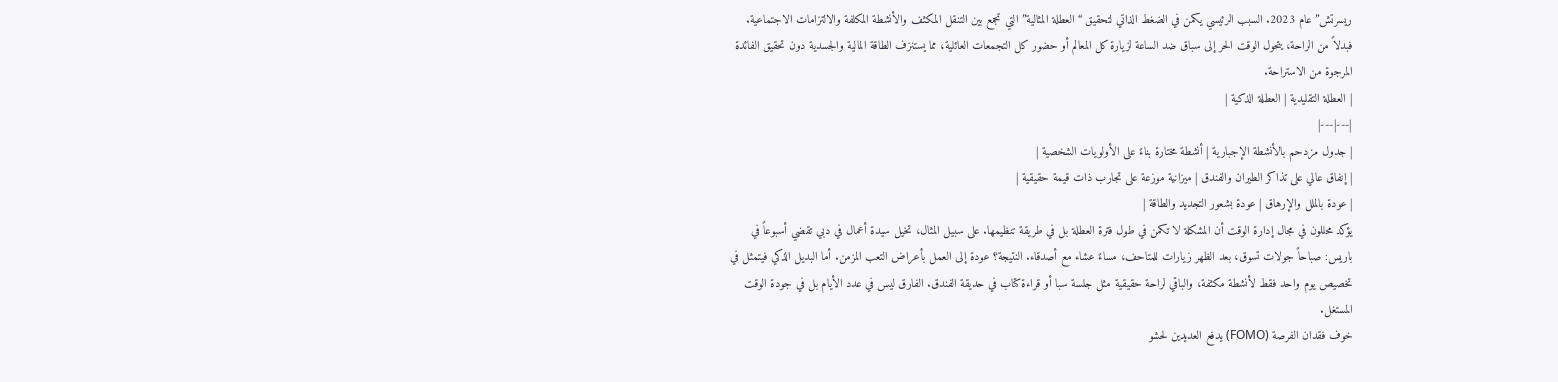ريسرتش” عام 2023. السبب الرئيسي يكمن في الضغط الذاتي لتحقيق “العطلة المثالية” التي تجمع بين التنقل المكثف والأنشطة المكلفة والالتزامات الاجتماعية. فبدلاً من الراحة، يتحول الوقت الحر إلى سباق ضد الساعة لزيارة كل المعالم أو حضور كل التجمعات العائلية، مما يستنزف الطاقة المالية والجسدية دون تحقيق الفائدة المرجوة من الاستراحة.
| العطلة التقليدية | العطلة الذكية |
|---|---|
| جدول مزدحم بالأنشطة الإجبارية | أنشطة مختارة بناءً على الأولويات الشخصية |
| إنفاق عالي على تذاكر الطيران والفندق | ميزانية موزعة على تجارب ذات قيمة حقيقية |
| عودة بالملل والإرهاق | عودة بشعور التجديد والطاقة |
يؤكد محللون في مجال إدارة الوقت أن المشكلة لا تكمن في طول فترة العطلة بل في طريقة تنظيمها. على سبيل المثال، تخيل سيدة أعمال في دبي تقضي أسبوعاً في باريس: صباحاً جولات تسوق، بعد الظهر زيارات للمتاحف، مساءً عشاء مع أصدقاء. النتيجة؟ عودة إلى العمل بأعراض التعب المزمن. أما البديل الذكي فيتمثل في تخصيص يوم واحد فقط لأنشطة مكثفة، والباقي لراحة حقيقية مثل جلسة سبا أو قراءة كتاب في حديقة الفندق. الفارق ليس في عدد الأيام بل في جودة الوقت المستغل.
خوف فقدان الفرصة (FOMO) يدفع العديدين لحشو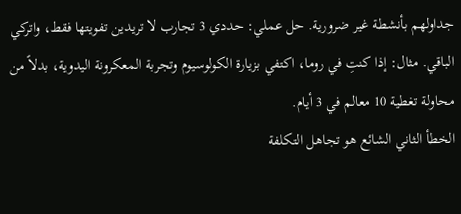جداولهم بأنشطة غير ضرورية. حل عملي: حددي 3 تجارب لا تريدين تفويتها فقط، واتركي الباقي. مثال: إذا كنتِ في روما، اكتفي بزيارة الكولوسيوم وتجربة المعكرونة اليدوية، بدلاً من محاولة تغطية 10 معالم في 3 أيام.
الخطأ الثاني الشائع هو تجاهل التكلفة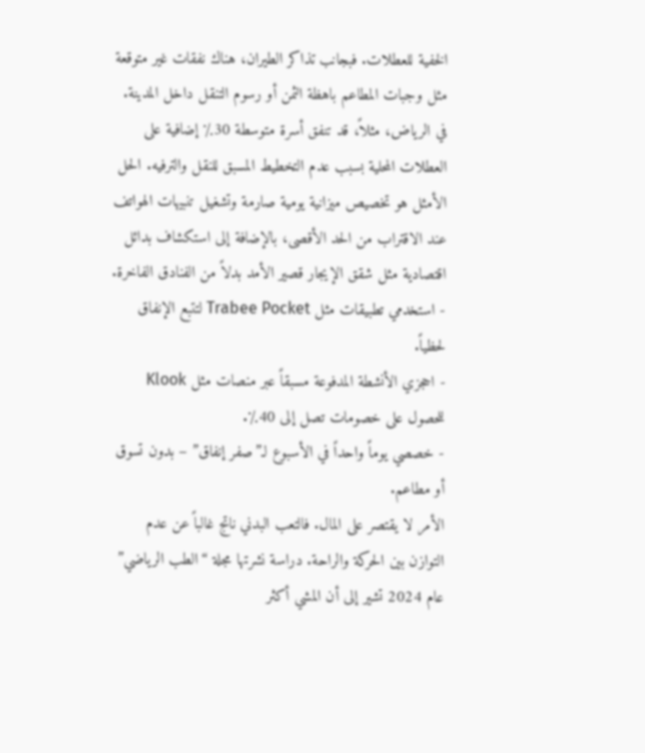الخفية للعطلات. فبجانب تذاكر الطيران، هناك نفقات غير متوقعة مثل وجبات المطاعم باهظة الثمن أو رسوم التنقل داخل المدينة. في الرياض، مثلاً، قد تنفق أسرة متوسطة 30٪ إضافية على العطلات المحلية بسبب عدم التخطيط المسبق للنقل والترفيه. الحل الأمثل هو تخصيص ميزانية يومية صارمة وتشغيل تنبيهات الهواتف عند الاقتراب من الحد الأقصى، بالإضافة إلى استكشاف بدائل اقتصادية مثل شقق الإيجار قصير الأمد بدلاً من الفنادق الفاخرة.
- استخدمي تطبيقات مثل Trabee Pocket لتتبع الإنفاق لحظياً.
- احجزي الأنشطة المدفوعة مسبقاً عبر منصات مثل Klook للحصول على خصومات تصل إلى 40٪.
- خصصي يوماً واحداً في الأسبوع لـ”صفر إنفاق” – بدون تسوق أو مطاعم.
الأمر لا يقتصر على المال. فالتعب البدني ناتج غالباً عن عدم التوازن بين الحركة والراحة. دراسة نشرتها مجلة “الطب الرياضي” عام 2024 تشير إلى أن المشي أكثر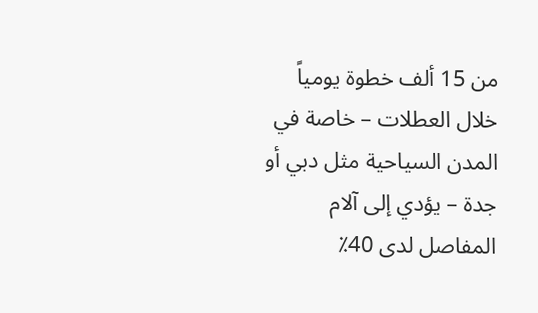من 15 ألف خطوة يومياً خلال العطلات – خاصة في المدن السياحية مثل دبي أو جدة – يؤدي إلى آلام المفاصل لدى 40٪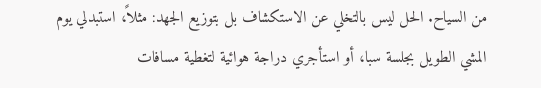من السياح. الحل ليس بالتخلي عن الاستكشاف بل بتوزيع الجهد: مثلاً، استبدلي يوم المشي الطويل بجلسة سبا، أو استأجري دراجة هوائية لتغطية مسافات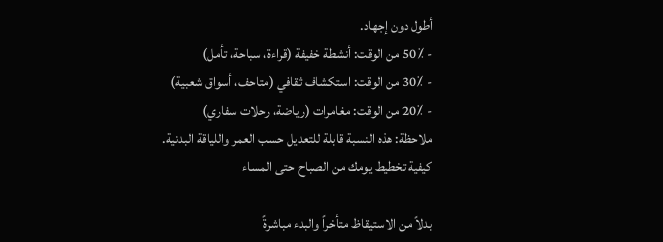أطول دون إجهاد.
- 50٪ من الوقت: أنشطة خفيفة (قراءة، سباحة، تأمل)
- 30٪ من الوقت: استكشاف ثقافي (متاحف، أسواق شعبية)
- 20٪ من الوقت: مغامرات (رياضة، رحلات سفاري)
ملاحظة: هذه النسبة قابلة للتعديل حسب العمر واللياقة البدنية.
كيفية تخطيط يومك من الصباح حتى المساء

بدلاً من الاستيقاظ متأخراً والبدء مباشرةً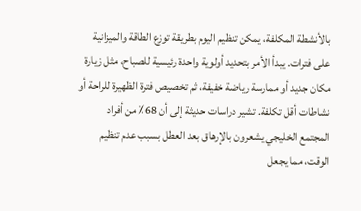بالأنشطة المكلفة، يمكن تنظيم اليوم بطريقة توزع الطاقة والميزانية على فترات. يبدأ الأمر بتحديد أولوية واحدة رئيسية للصباح، مثل زيارة مكان جديد أو ممارسة رياضة خفيفة، ثم تخصيص فترة الظهيرة للراحة أو نشاطات أقل تكلفة. تشير دراسات حديثة إلى أن 68٪ من أفراد المجتمع الخليجي يشعرون بالإرهاق بعد العطل بسبب عدم تنظيم الوقت، مما يجعل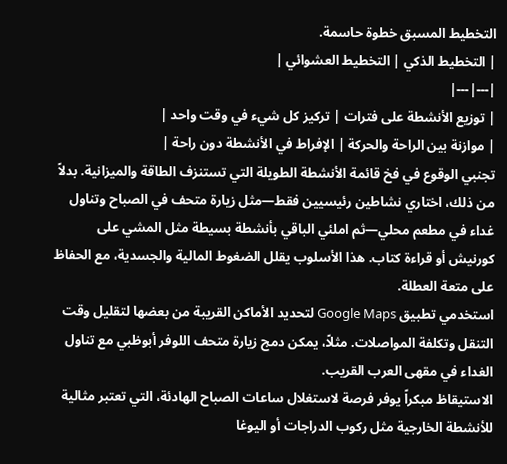التخطيط المسبق خطوة حاسمة.
| التخطيط الذكي | التخطيط العشوائي |
|---|---|
| توزيع الأنشطة على فترات | تركيز كل شيء في وقت واحد |
| موازنة بين الراحة والحركة | الإفراط في الأنشطة دون راحة |
تجنبي الوقوع في فخ قائمة الأنشطة الطويلة التي تستنزف الطاقة والميزانية. بدلاً من ذلك، اختاري نشاطين رئيسيين فقط—مثل زيارة متحف في الصباح وتناول غداء في مطعم محلي—ثم املئي الباقي بأنشطة بسيطة مثل المشي على كورنيش أو قراءة كتاب. هذا الأسلوب يقلل الضغوط المالية والجسدية، مع الحفاظ على متعة العطلة.
استخدمي تطبيق Google Maps لتحديد الأماكن القريبة من بعضها لتقليل وقت التنقل وتكلفة المواصلات. مثلاً، يمكن دمج زيارة متحف اللوفر أبوظبي مع تناول الغداء في مقهى العرب القريب.
الاستيقاظ مبكراً يوفر فرصة لاستغلال ساعات الصباح الهادئة، التي تعتبر مثالية للأنشطة الخارجية مثل ركوب الدراجات أو اليوغا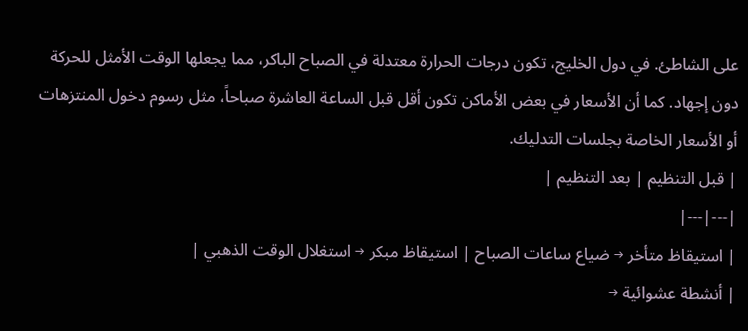على الشاطئ. في دول الخليج، تكون درجات الحرارة معتدلة في الصباح الباكر، مما يجعلها الوقت الأمثل للحركة دون إجهاد. كما أن الأسعار في بعض الأماكن تكون أقل قبل الساعة العاشرة صباحاً، مثل رسوم دخول المنتزهات أو الأسعار الخاصة بجلسات التدليك.
| قبل التنظيم | بعد التنظيم |
|---|---|
| استيقاظ متأخر → ضياع ساعات الصباح | استيقاظ مبكر → استغلال الوقت الذهبي |
| أنشطة عشوائية →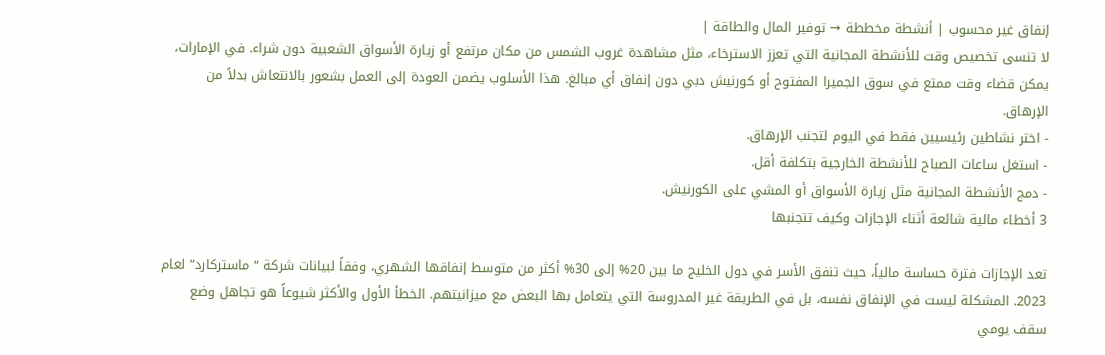إنفاق غير محسوب | أنشطة مخططة → توفير المال والطاقة |
لا تنسى تخصيص وقت للأنشطة المجانية التي تعزز الاسترخاء، مثل مشاهدة غروب الشمس من مكان مرتفع أو زيارة الأسواق الشعبية دون شراء. في الإمارات، يمكن قضاء وقت ممتع في سوق الجميرا المفتوح أو كورنيش دبي دون إنفاق أي مبالغ. هذا الأسلوب يضمن العودة إلى العمل بشعور بالانتعاش بدلاً من الإرهاق.
- اختر نشاطين رئيسيين فقط في اليوم لتجنب الإرهاق.
- استغل ساعات الصباح للأنشطة الخارجية بتكلفة أقل.
- دمج الأنشطة المجانية مثل زيارة الأسواق أو المشي على الكورنيش.
3 أخطاء مالية شائعة أثناء الإجازات وكيف تتجنبها

تعد الإجازات فترة حساسة مالياً، حيث تنفق الأسر في دول الخليج ما بين 20% إلى 30% أكثر من متوسط إنفاقها الشهري، وفقاً لبيانات شركة “ماستركارد” لعام 2023. المشكلة ليست في الإنفاق نفسه، بل في الطريقة غير المدروسة التي يتعامل بها البعض مع ميزانيتهم. الخطأ الأول والأكثر شيوعاً هو تجاهل وضع سقف يومي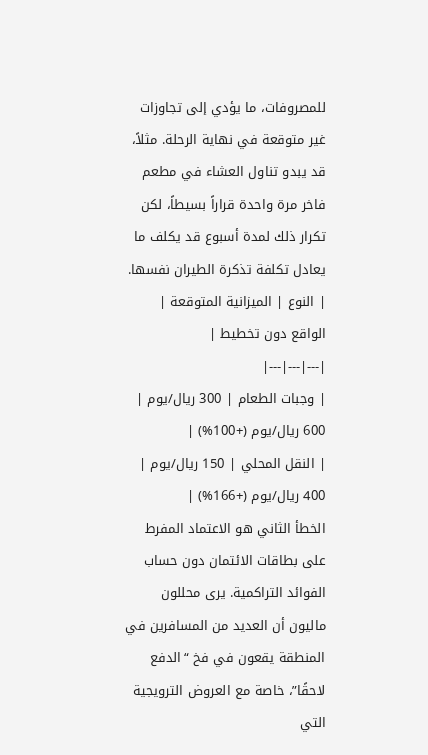للمصروفات، ما يؤدي إلى تجاوزات غير متوقعة في نهاية الرحلة. مثلاً، قد يبدو تناول العشاء في مطعم فاخر مرة واحدة قراراً بسيطاً، لكن تكرار ذلك لمدة أسبوع قد يكلف ما يعادل تكلفة تذكرة الطيران نفسها.
| النوع | الميزانية المتوقعة | الواقع دون تخطيط |
|---|---|---|
| وجبات الطعام | 300 ريال/يوم | 600 ريال/يوم (+100%) |
| النقل المحلي | 150 ريال/يوم | 400 ريال/يوم (+166%) |
الخطأ الثاني هو الاعتماد المفرط على بطاقات الائتمان دون حساب الفوائد التراكمية. يرى محللون ماليون أن العديد من المسافرين في المنطقة يقعون في فخ “الدفع لاحقًا”، خاصة مع العروض الترويجية التي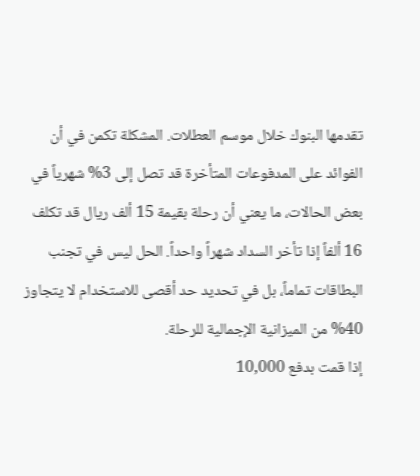تقدمها البنوك خلال موسم العطلات. المشكلة تكمن في أن الفوائد على المدفوعات المتأخرة قد تصل إلى 3% شهرياً في بعض الحالات، ما يعني أن رحلة بقيمة 15 ألف ريال قد تكلف 16 ألفاً إذا تأخر السداد شهراً واحداً. الحل ليس في تجنب البطاقات تماماً، بل في تحديد حد أقصى للاستخدام لا يتجاوز 40% من الميزانية الإجمالية للرحلة.
إذا قمت بدفع 10,000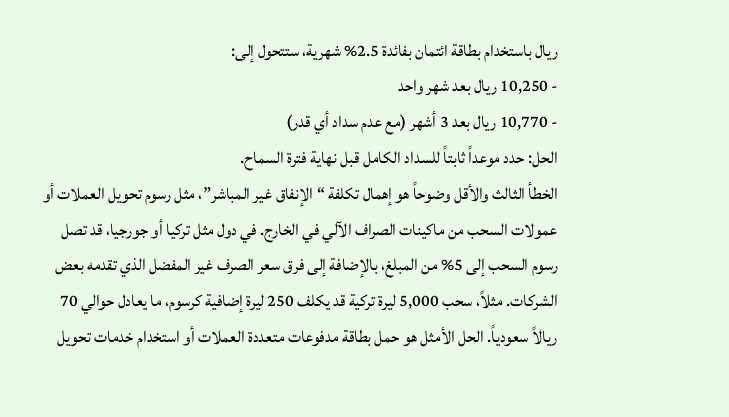ريال باستخدام بطاقة ائتمان بفائدة 2.5% شهرية، ستتحول إلى:
- 10,250 ريال بعد شهر واحد
- 10,770 ريال بعد 3 أشهر (مع عدم سداد أي قدر)
الحل: حدد موعداً ثابتاً للسداد الكامل قبل نهاية فترة السماح.
الخطأ الثالث والأقل وضوحاً هو إهمال تكلفة “الإنفاق غير المباشر”، مثل رسوم تحويل العملات أو عمولات السحب من ماكينات الصراف الآلي في الخارج. في دول مثل تركيا أو جورجيا، قد تصل رسوم السحب إلى 5% من المبلغ، بالإضافة إلى فرق سعر الصرف غير المفضل الذي تقدمه بعض الشركات. مثلاً، سحب 5,000 ليرة تركية قد يكلف 250 ليرة إضافية كرسوم، ما يعادل حوالي 70 ريالاً سعودياً. الحل الأمثل هو حمل بطاقة مدفوعات متعددة العملات أو استخدام خدمات تحويل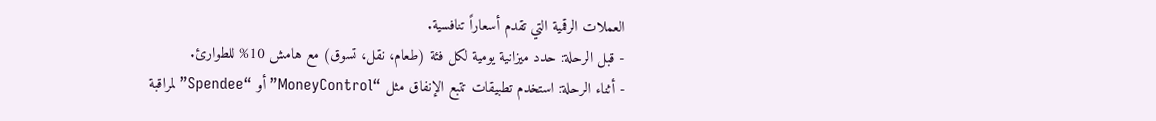العملات الرقمية التي تقدم أسعاراً تنافسية.
- قبل الرحلة: حدد ميزانية يومية لكل فئة (طعام، نقل، تسوق) مع هامش 10% للطوارئ.
- أثناء الرحلة: استخدم تطبيقات تتبع الإنفاق مثل “MoneyControl” أو “Spendee” لمراقبة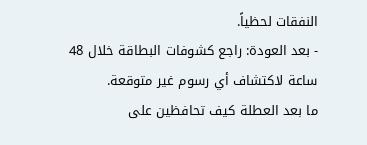النفقات لحظياً.
- بعد العودة: راجع كشوفات البطاقة خلال 48 ساعة لاكتشاف أي رسوم غير متوقعة.
ما بعد العطلة كيف تحافظين على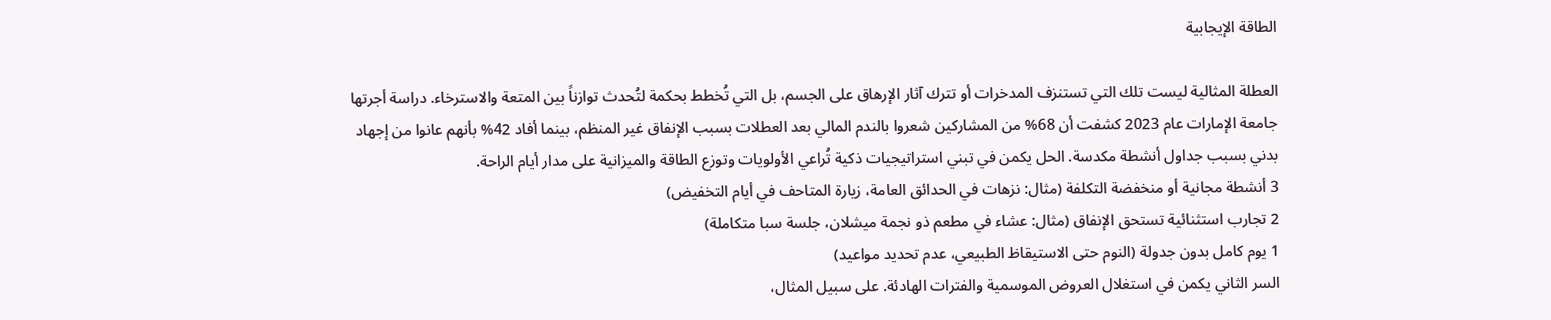الطاقة الإيجابية

العطلة المثالية ليست تلك التي تستنزف المدخرات أو تترك آثار الإرهاق على الجسم، بل التي تُخطط بحكمة لتُحدث توازناً بين المتعة والاسترخاء. دراسة أجرتها جامعة الإمارات عام 2023 كشفت أن 68% من المشاركين شعروا بالندم المالي بعد العطلات بسبب الإنفاق غير المنظم، بينما أفاد 42% بأنهم عانوا من إجهاد بدني بسبب جداول أنشطة مكدسة. الحل يكمن في تبني استراتيجيات ذكية تُراعي الأولويات وتوزع الطاقة والميزانية على مدار أيام الراحة.
3 أنشطة مجانية أو منخفضة التكلفة (مثال: نزهات في الحدائق العامة، زيارة المتاحف في أيام التخفيض)
2 تجارب استثنائية تستحق الإنفاق (مثال: عشاء في مطعم ذو نجمة ميشلان، جلسة سبا متكاملة)
1 يوم كامل بدون جدولة (النوم حتى الاستيقاظ الطبيعي، عدم تحديد مواعيد)
السر الثاني يكمن في استغلال العروض الموسمية والفترات الهادئة. على سبيل المثال،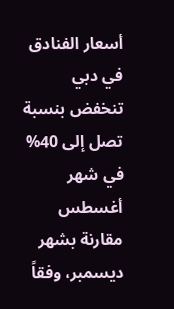أسعار الفنادق في دبي تنخفض بنسبة تصل إلى 40% في شهر أغسطس مقارنة بشهر ديسمبر، وفقاً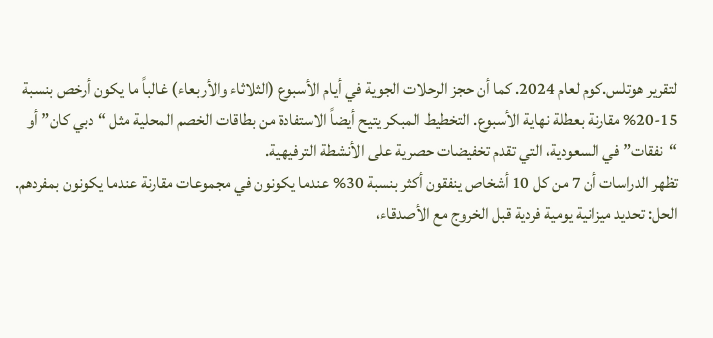لتقرير هوتلس.كوم لعام 2024. كما أن حجز الرحلات الجوية في أيام الأسبوع (الثلاثاء والأربعاء) غالباً ما يكون أرخص بنسبة 15-20% مقارنة بعطلة نهاية الأسبوع. التخطيط المبكر يتيح أيضاً الاستفادة من بطاقات الخصم المحلية مثل “دبي كان” أو “نفقات” في السعودية، التي تقدم تخفيضات حصرية على الأنشطة الترفيهية.
تظهر الدراسات أن 7 من كل 10 أشخاص ينفقون أكثر بنسبة 30% عندما يكونون في مجموعات مقارنة عندما يكونون بمفردهم. الحل: تحديد ميزانية يومية فردية قبل الخروج مع الأصدقاء،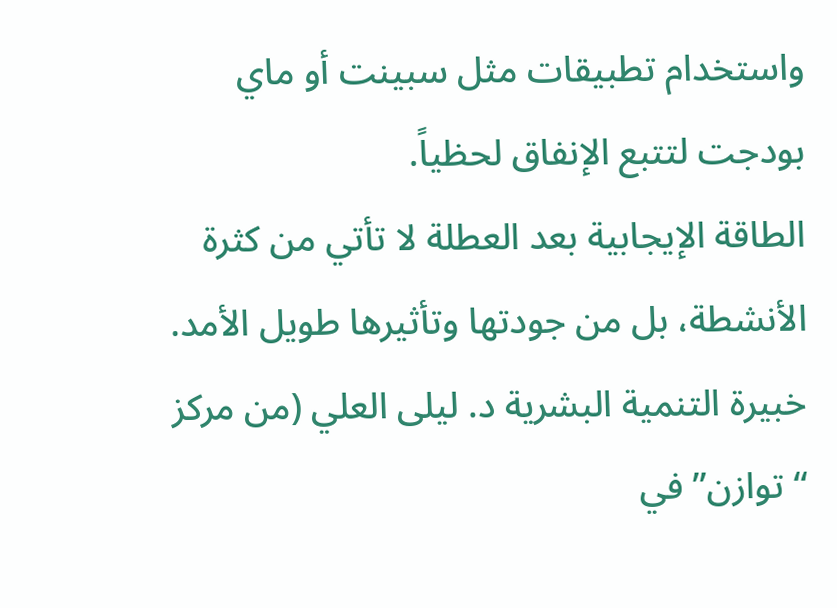واستخدام تطبيقات مثل سبينت أو ماي بودجت لتتبع الإنفاق لحظياً.
الطاقة الإيجابية بعد العطلة لا تأتي من كثرة الأنشطة، بل من جودتها وتأثيرها طويل الأمد. خبيرة التنمية البشرية د. ليلى العلي (من مركز “توازن” في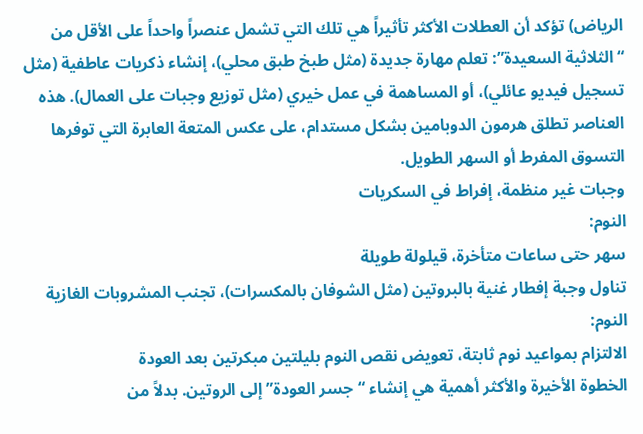الرياض) تؤكد أن العطلات الأكثر تأثيراً هي تلك التي تشمل عنصراً واحداً على الأقل من “الثلاثية السعيدة”: تعلم مهارة جديدة (مثل طبخ طبق محلي)، إنشاء ذكريات عاطفية (مثل تسجيل فيديو عائلي)، أو المساهمة في عمل خيري (مثل توزيع وجبات على العمال). هذه العناصر تطلق هرمون الدوبامين بشكل مستدام، على عكس المتعة العابرة التي توفرها التسوق المفرط أو السهر الطويل.
وجبات غير منظمة، إفراط في السكريات
النوم:
سهر حتى ساعات متأخرة، قيلولة طويلة
تناول وجبة إفطار غنية بالبروتين (مثل الشوفان بالمكسرات)، تجنب المشروبات الغازية
النوم:
الالتزام بمواعيد نوم ثابتة، تعويض نقص النوم بليلتين مبكرتين بعد العودة
الخطوة الأخيرة والأكثر أهمية هي إنشاء “جسر العودة” إلى الروتين. بدلاً من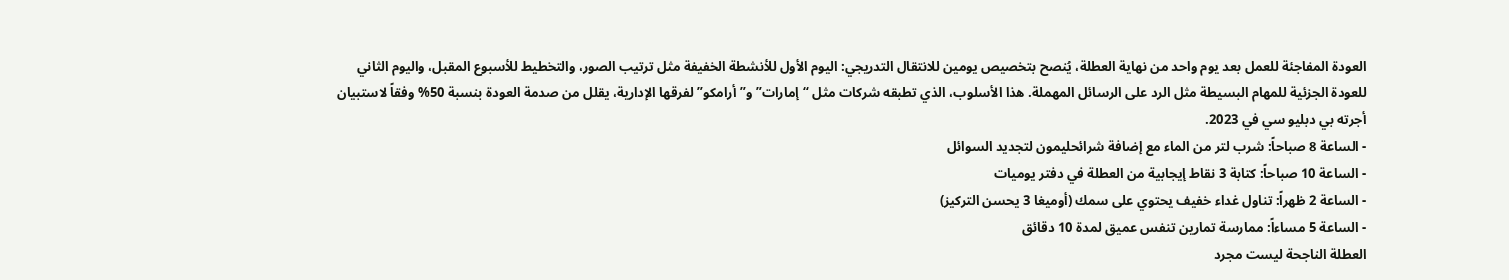العودة المفاجئة للعمل بعد يوم واحد من نهاية العطلة، يُنصح بتخصيص يومين للانتقال التدريجي: اليوم الأول للأنشطة الخفيفة مثل ترتيب الصور، والتخطيط للأسبوع المقبل، واليوم الثاني للعودة الجزئية للمهام البسيطة مثل الرد على الرسائل المهملة. هذا الأسلوب، الذي تطبقه شركات مثل “إمارات” و”أرامكو” لفرقها الإدارية، يقلل من صدمة العودة بنسبة 50% وفقاً لاستبيان أجرته بي دبليو سي في 2023.
- الساعة 8 صباحاً: شرب لتر من الماء مع إضافة شرائحليمون لتجديد السوائل
- الساعة 10 صباحاً: كتابة 3 نقاط إيجابية من العطلة في دفتر يوميات
- الساعة 2 ظهراً: تناول غداء خفيف يحتوي على سمك (أوميغا 3 يحسن التركيز)
- الساعة 5 مساءاً: ممارسة تمارين تنفس عميق لمدة 10 دقائق
العطلة الناجحة ليست مجرد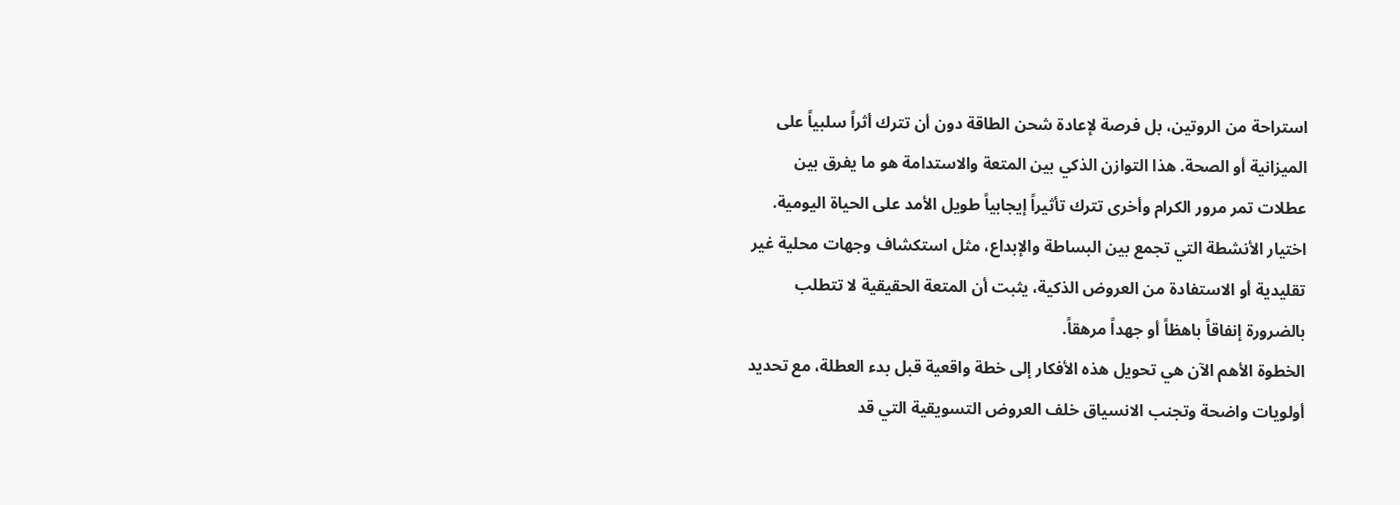استراحة من الروتين، بل فرصة لإعادة شحن الطاقة دون أن تترك أثراً سلبياً على الميزانية أو الصحة. هذا التوازن الذكي بين المتعة والاستدامة هو ما يفرق بين عطلات تمر مرور الكرام وأخرى تترك تأثيراً إيجابياً طويل الأمد على الحياة اليومية. اختيار الأنشطة التي تجمع بين البساطة والإبداع، مثل استكشاف وجهات محلية غير تقليدية أو الاستفادة من العروض الذكية، يثبت أن المتعة الحقيقية لا تتطلب بالضرورة إنفاقاً باهظاً أو جهداً مرهقاً.
الخطوة الأهم الآن هي تحويل هذه الأفكار إلى خطة واقعية قبل بدء العطلة، مع تحديد أولويات واضحة وتجنب الانسياق خلف العروض التسويقية التي قد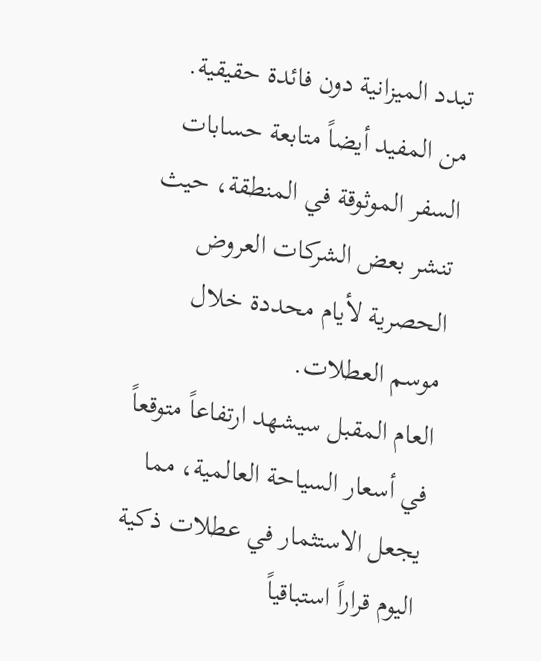تبدد الميزانية دون فائدة حقيقية. من المفيد أيضاً متابعة حسابات السفر الموثوقة في المنطقة، حيث تنشر بعض الشركات العروض الحصرية لأيام محددة خلال موسم العطلات.
العام المقبل سيشهد ارتفاعاً متوقعاً في أسعار السياحة العالمية، مما يجعل الاستثمار في عطلات ذكية اليوم قراراً استباقياً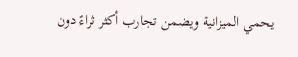يحمي الميزانية ويضمن تجارب أكثر ثراءً دون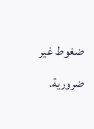ضغوط غير ضرورية.